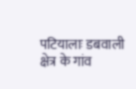पटियालाः डबवाली क्षेत्र के गांव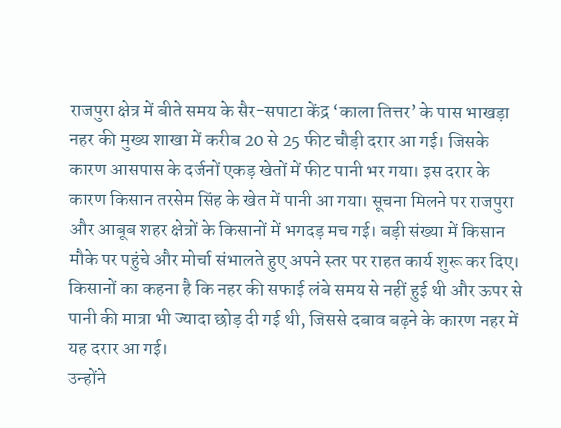राजपुरा क्षेत्र में बीते समय के सैर-सपाटा केंद्र ‘काला तित्तर’ के पास भाखड़ा नहर की मुख्य शाखा में करीब 20 से 25 फीट चौड़ी दरार आ गई। जिसके कारण आसपास के दर्जनों एकड़ खेतों में फीट पानी भर गया। इस दरार के कारण किसान तरसेम सिंह के खेत में पानी आ गया। सूचना मिलने पर राजपुरा और आबूब शहर क्षेत्रों के किसानों में भगदड़ मच गई। बड़ी संख्या में किसान मौके पर पहुंचे और मोर्चा संभालते हुए अपने स्तर पर राहत कार्य शुरू कर दिए। किसानों का कहना है कि नहर की सफाई लंबे समय से नहीं हुई थी और ऊपर से पानी की मात्रा भी ज्यादा छोड़ दी गई थी, जिससे दबाव बढ़ने के कारण नहर में यह दरार आ गई।
उन्होंने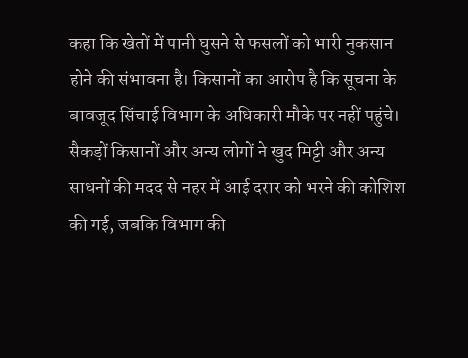कहा कि खेतों में पानी घुसने से फसलों को भारी नुकसान होने की संभावना है। किसानों का आरोप है कि सूचना के बावजूद सिंचाई विभाग के अधिकारी मौके पर नहीं पहुंचे। सैकड़ों किसानों और अन्य लोगों ने खुद मिट्टी और अन्य साधनों की मदद से नहर में आई दरार को भरने की कोशिश की गई, जबकि विभाग की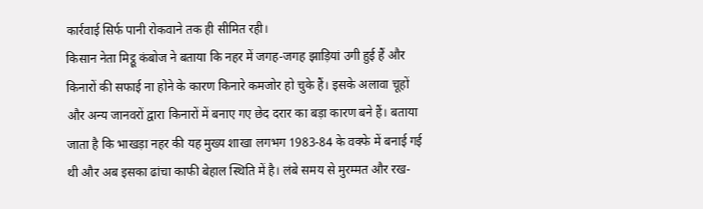कार्रवाई सिर्फ पानी रोकवाने तक ही सीमित रही।
किसान नेता मिट्ठू कंबोज ने बताया कि नहर में जगह-जगह झाड़ियां उगी हुई हैं और किनारों की सफाई ना होने के कारण किनारे कमजोर हो चुके हैं। इसके अलावा चूहों और अन्य जानवरों द्वारा किनारों में बनाए गए छेद दरार का बड़ा कारण बने हैं। बताया जाता है कि भाखड़ा नहर की यह मुख्य शाखा लगभग 1983-84 के वक्फे में बनाई गई थी और अब इसका ढांचा काफी बेहाल स्थिति में है। लंबे समय से मुरम्मत और रख-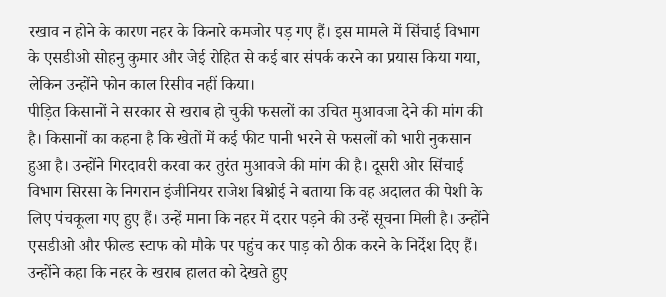रखाव न होने के कारण नहर के किनारे कमजोर पड़ गए हैं। इस मामले में सिंचाई विभाग के एसडीओ सोहनु कुमार और जेई रोहित से कई बार संपर्क करने का प्रयास किया गया, लेकिन उन्होंने फोन काल रिसीव नहीं किया।
पीड़ित किसानों ने सरकार से खराब हो चुकी फसलों का उचित मुआवजा देने की मांग की है। किसानों का कहना है कि खेतों में कई फीट पानी भरने से फसलों को भारी नुकसान हुआ है। उन्होंने गिरदावरी करवा कर तुरंत मुआवजे की मांग की है। दूसरी ओर सिंचाई विभाग सिरसा के निगरान इंजीनियर राजेश बिश्नोई ने बताया कि वह अदालत की पेशी के लिए पंचकूला गए हुए हैं। उन्हें माना कि नहर में दरार पड़ने की उन्हें सूचना मिली है। उन्होंने एसडीओ और फील्ड स्टाफ को मौके पर पहुंच कर पाड़ को ठीक करने के निर्देश दिए हैं। उन्होंने कहा कि नहर के खराब हालत को देखते हुए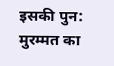इसकी पुन: मुरम्मत का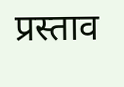प्रस्ताव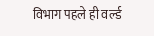विभाग पहले ही वर्ल्ड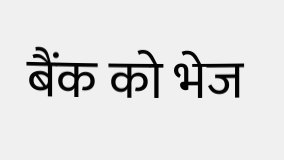बैंक को भेज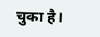चुका है।